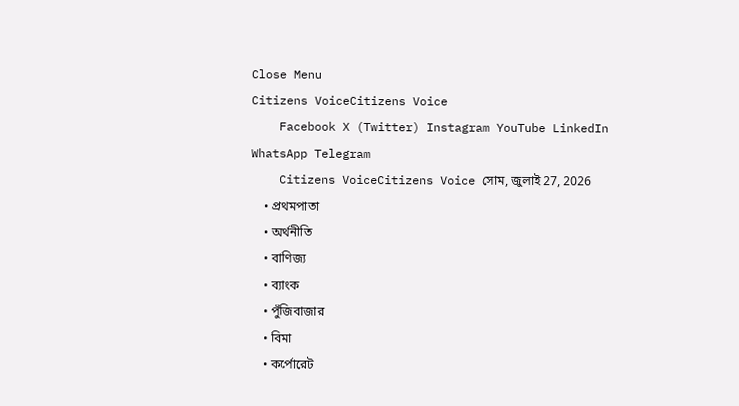Close Menu
Citizens VoiceCitizens Voice
    Facebook X (Twitter) Instagram YouTube LinkedIn WhatsApp Telegram
    Citizens VoiceCitizens Voice সোম, জুলাই 27, 2026
    • প্রথমপাতা
    • অর্থনীতি
    • বাণিজ্য
    • ব্যাংক
    • পুঁজিবাজার
    • বিমা
    • কর্পোরেট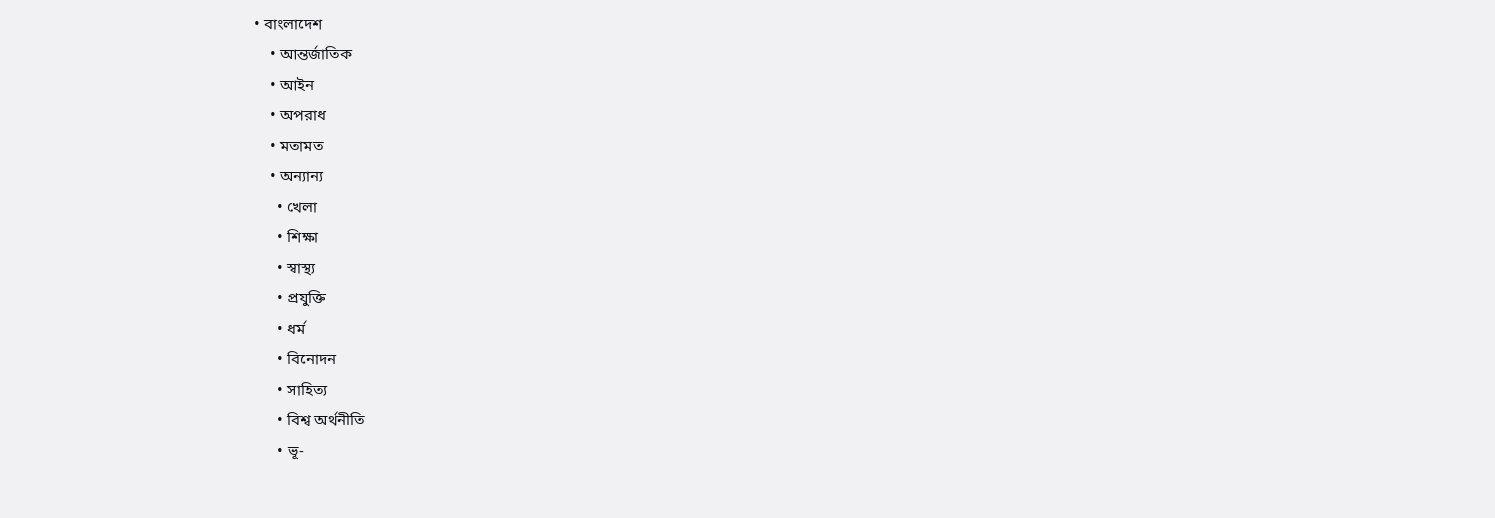• বাংলাদেশ
    • আন্তর্জাতিক
    • আইন
    • অপরাধ
    • মতামত
    • অন্যান্য
      • খেলা
      • শিক্ষা
      • স্বাস্থ্য
      • প্রযুক্তি
      • ধর্ম
      • বিনোদন
      • সাহিত্য
      • বিশ্ব অর্থনীতি
      • ভূ-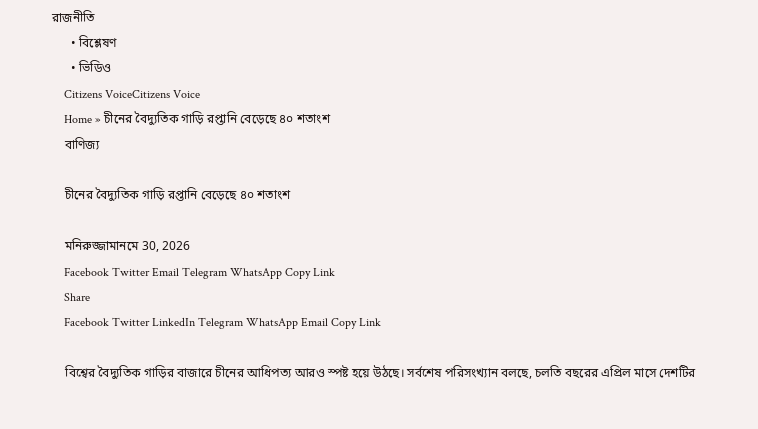রাজনীতি
      • বিশ্লেষণ
      • ভিডিও
    Citizens VoiceCitizens Voice
    Home » চীনের বৈদ্যুতিক গাড়ি রপ্তানি বেড়েছে ৪০ শতাংশ
    বাণিজ্য

    চীনের বৈদ্যুতিক গাড়ি রপ্তানি বেড়েছে ৪০ শতাংশ

    মনিরুজ্জামানমে 30, 2026
    Facebook Twitter Email Telegram WhatsApp Copy Link
    Share
    Facebook Twitter LinkedIn Telegram WhatsApp Email Copy Link

    বিশ্বের বৈদ্যুতিক গাড়ির বাজারে চীনের আধিপত্য আরও স্পষ্ট হয়ে উঠছে। সর্বশেষ পরিসংখ্যান বলছে, চলতি বছরের এপ্রিল মাসে দেশটির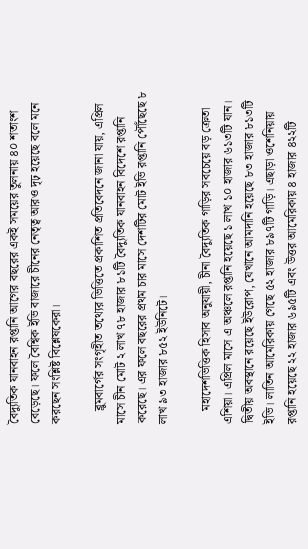বৈদ্যুতিক যানবাহন রপ্তানি আগের বছরের একই সময়ের তুলনায় ৪০ শতাংশ বেড়েছে। ফলে বৈশ্বিক ইভি বাজারে চীনের নেতৃত্ব আরও দৃঢ় হয়েছে বলে মনে করছেন সংশ্লিষ্ট বিশ্লেষকেরা।

    ব্লুমবার্গের সংগৃহীত তথ্যের ভিত্তিতে প্রকাশিত প্রতিবেদনে জানা যায়, এপ্রিল মাসে চীন মোট ২ লাখ ৭৮ হাজার ৮১টি বৈদ্যুতিক যানবাহন বিদেশে রপ্তানি করেছে। এর ফলে বছরের প্রথম চার মাসে দেশটির মোট ইভি রপ্তানি পৌঁছেছে ৮ লাখ ৯৩ হাজার ৮৫২ ইউনিটে।

    মহাদেশভিত্তিক হিসাব অনুযায়ী, চীনা বৈদ্যুতিক গাড়ির সবচেয়ে বড় ক্রেতা এশিয়া। এপ্রিল মাসে এ অঞ্চলে রপ্তানি হয়েছে ১ লাখ ১০ হাজার ৬১৩টি যান। দ্বিতীয় অবস্থানে রয়েছে ইউরোপ, যেখানে আমদানি হয়েছে ৮৩ হাজার ৮১৩টি ইভি। লাতিন আমেরিকায় গেছে ৫২ হাজার ৮৯৭টি গাড়ি। এছাড়া ওশেনিয়ায় রপ্তানি হয়েছে ২২ হাজার ৬৯৫টি এবং উত্তর আমেরিকায় ৪ হাজার ৪২২টি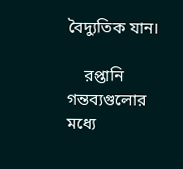বৈদ্যুতিক যান।

    রপ্তানি গন্তব্যগুলোর মধ্যে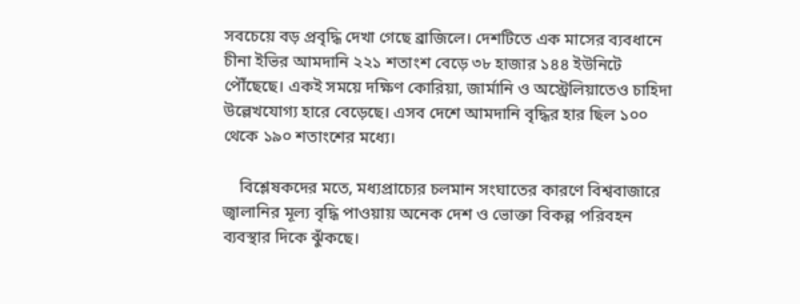সবচেয়ে বড় প্রবৃদ্ধি দেখা গেছে ব্রাজিলে। দেশটিতে এক মাসের ব্যবধানে চীনা ইভির আমদানি ২২১ শতাংশ বেড়ে ৩৮ হাজার ১৪৪ ইউনিটে পৌঁছেছে। একই সময়ে দক্ষিণ কোরিয়া, জার্মানি ও অস্ট্রেলিয়াতেও চাহিদা উল্লেখযোগ্য হারে বেড়েছে। এসব দেশে আমদানি বৃদ্ধির হার ছিল ১০০ থেকে ১৯০ শতাংশের মধ্যে।

    বিশ্লেষকদের মতে, মধ্যপ্রাচ্যের চলমান সংঘাতের কারণে বিশ্ববাজারে জ্বালানির মূল্য বৃদ্ধি পাওয়ায় অনেক দেশ ও ভোক্তা বিকল্প পরিবহন ব্যবস্থার দিকে ঝুঁকছে।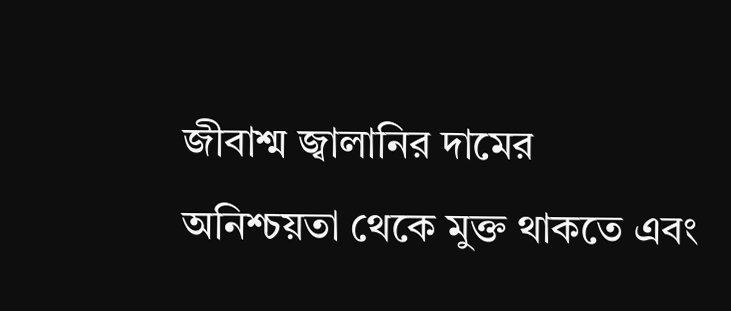জীবাশ্ম জ্বালানির দামের অনিশ্চয়তা থেকে মুক্ত থাকতে এবং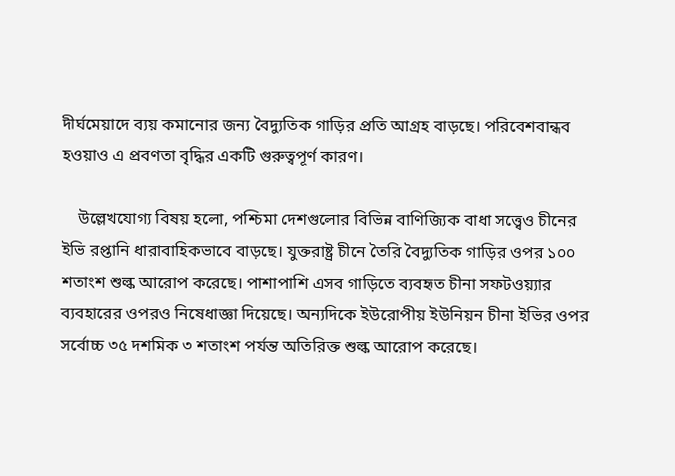দীর্ঘমেয়াদে ব্যয় কমানোর জন্য বৈদ্যুতিক গাড়ির প্রতি আগ্রহ বাড়ছে। পরিবেশবান্ধব হওয়াও এ প্রবণতা বৃদ্ধির একটি গুরুত্বপূর্ণ কারণ।

    উল্লেখযোগ্য বিষয় হলো, পশ্চিমা দেশগুলোর বিভিন্ন বাণিজ্যিক বাধা সত্ত্বেও চীনের ইভি রপ্তানি ধারাবাহিকভাবে বাড়ছে। যুক্তরাষ্ট্র চীনে তৈরি বৈদ্যুতিক গাড়ির ওপর ১০০ শতাংশ শুল্ক আরোপ করেছে। পাশাপাশি এসব গাড়িতে ব্যবহৃত চীনা সফটওয়্যার ব্যবহারের ওপরও নিষেধাজ্ঞা দিয়েছে। অন্যদিকে ইউরোপীয় ইউনিয়ন চীনা ইভির ওপর সর্বোচ্চ ৩৫ দশমিক ৩ শতাংশ পর্যন্ত অতিরিক্ত শুল্ক আরোপ করেছে।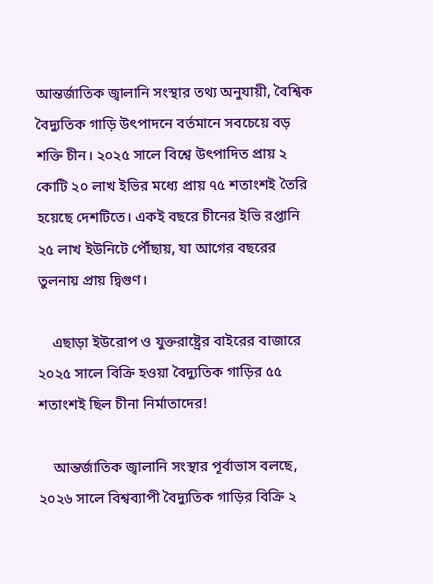আন্তর্জাতিক জ্বালানি সংস্থার তথ্য অনুযায়ী, বৈশ্বিক বৈদ্যুতিক গাড়ি উৎপাদনে বর্তমানে সবচেয়ে বড় শক্তি চীন। ২০২৫ সালে বিশ্বে উৎপাদিত প্রায় ২ কোটি ২০ লাখ ইভির মধ্যে প্রায় ৭৫ শতাংশই তৈরি হয়েছে দেশটিতে। একই বছরে চীনের ইভি রপ্তানি ২৫ লাখ ইউনিটে পৌঁছায়, যা আগের বছরের তুলনায় প্রায় দ্বিগুণ।

    এছাড়া ইউরোপ ও যুক্তরাষ্ট্রের বাইরের বাজারে ২০২৫ সালে বিক্রি হওয়া বৈদ্যুতিক গাড়ির ৫৫ শতাংশই ছিল চীনা নির্মাতাদের!

    আন্তর্জাতিক জ্বালানি সংস্থার পূর্বাভাস বলছে, ২০২৬ সালে বিশ্বব্যাপী বৈদ্যুতিক গাড়ির বিক্রি ২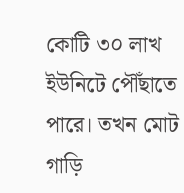কোটি ৩০ লাখ ইউনিটে পৌঁছাতে পারে। তখন মোট গাড়ি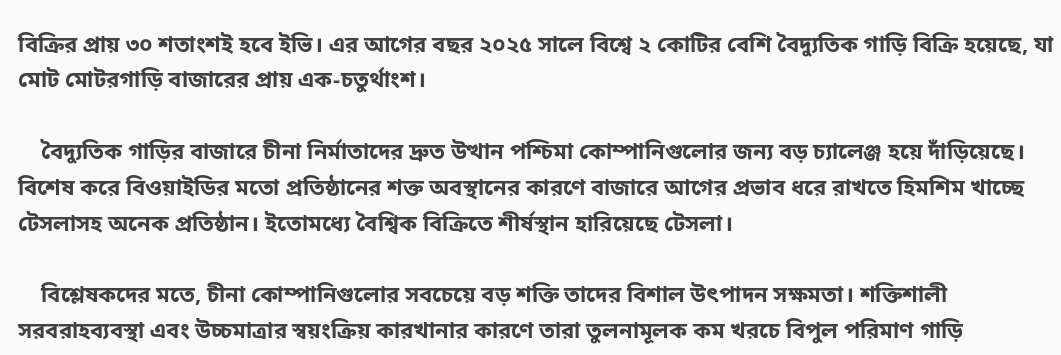বিক্রির প্রায় ৩০ শতাংশই হবে ইভি। এর আগের বছর ২০২৫ সালে বিশ্বে ২ কোটির বেশি বৈদ্যুতিক গাড়ি বিক্রি হয়েছে, যা মোট মোটরগাড়ি বাজারের প্রায় এক-চতুর্থাংশ।

    বৈদ্যুতিক গাড়ির বাজারে চীনা নির্মাতাদের দ্রুত উত্থান পশ্চিমা কোম্পানিগুলোর জন্য বড় চ্যালেঞ্জ হয়ে দাঁড়িয়েছে। বিশেষ করে বিওয়াইডির মতো প্রতিষ্ঠানের শক্ত অবস্থানের কারণে বাজারে আগের প্রভাব ধরে রাখতে হিমশিম খাচ্ছে টেসলাসহ অনেক প্রতিষ্ঠান। ইতোমধ্যে বৈশ্বিক বিক্রিতে শীর্ষস্থান হারিয়েছে টেসলা।

    বিশ্লেষকদের মতে, চীনা কোম্পানিগুলোর সবচেয়ে বড় শক্তি তাদের বিশাল উৎপাদন সক্ষমতা। শক্তিশালী সরবরাহব্যবস্থা এবং উচ্চমাত্রার স্বয়ংক্রিয় কারখানার কারণে তারা তুলনামূলক কম খরচে বিপুল পরিমাণ গাড়ি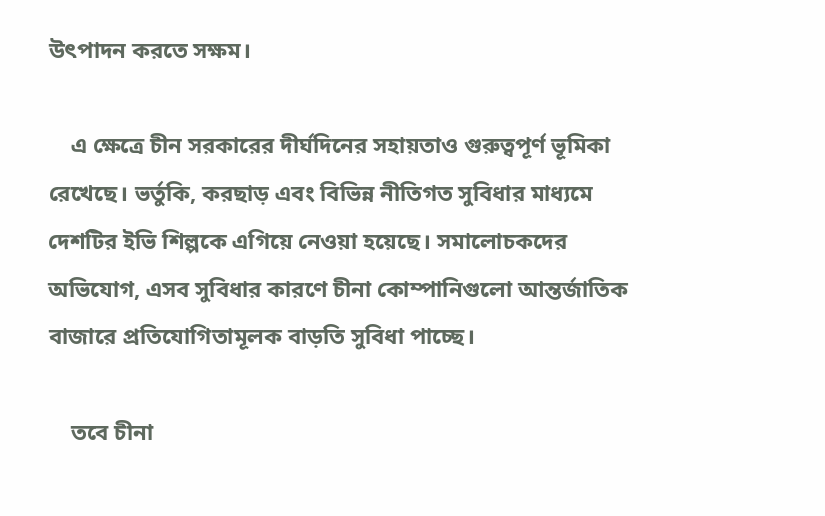উৎপাদন করতে সক্ষম।

    এ ক্ষেত্রে চীন সরকারের দীর্ঘদিনের সহায়তাও গুরুত্বপূর্ণ ভূমিকা রেখেছে। ভর্তুকি, করছাড় এবং বিভিন্ন নীতিগত সুবিধার মাধ্যমে দেশটির ইভি শিল্পকে এগিয়ে নেওয়া হয়েছে। সমালোচকদের অভিযোগ, এসব সুবিধার কারণে চীনা কোম্পানিগুলো আন্তর্জাতিক বাজারে প্রতিযোগিতামূলক বাড়তি সুবিধা পাচ্ছে।

    তবে চীনা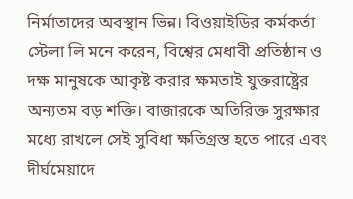নির্মাতাদের অবস্থান ভিন্ন। বিওয়াইডির কর্মকর্তা স্টেলা লি মনে করেন, বিশ্বের মেধাবী প্রতিষ্ঠান ও দক্ষ মানুষকে আকৃষ্ট করার ক্ষমতাই যুক্তরাষ্ট্রের অন্যতম বড় শক্তি। বাজারকে অতিরিক্ত সুরক্ষার মধ্যে রাখলে সেই সুবিধা ক্ষতিগ্রস্ত হতে পারে এবং দীর্ঘমেয়াদে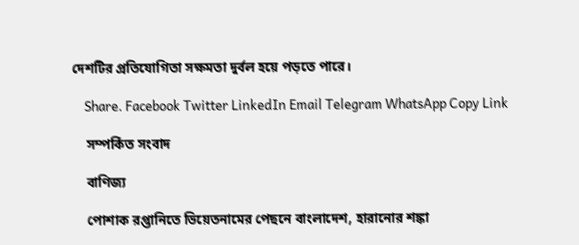দেশটির প্রতিযোগিতা সক্ষমতা দুর্বল হয়ে পড়তে পারে।

    Share. Facebook Twitter LinkedIn Email Telegram WhatsApp Copy Link

    সম্পর্কিত সংবাদ

    বাণিজ্য

    পোশাক রপ্তানিতে ভিয়েতনামের পেছনে বাংলাদেশ, হারানোর শঙ্কা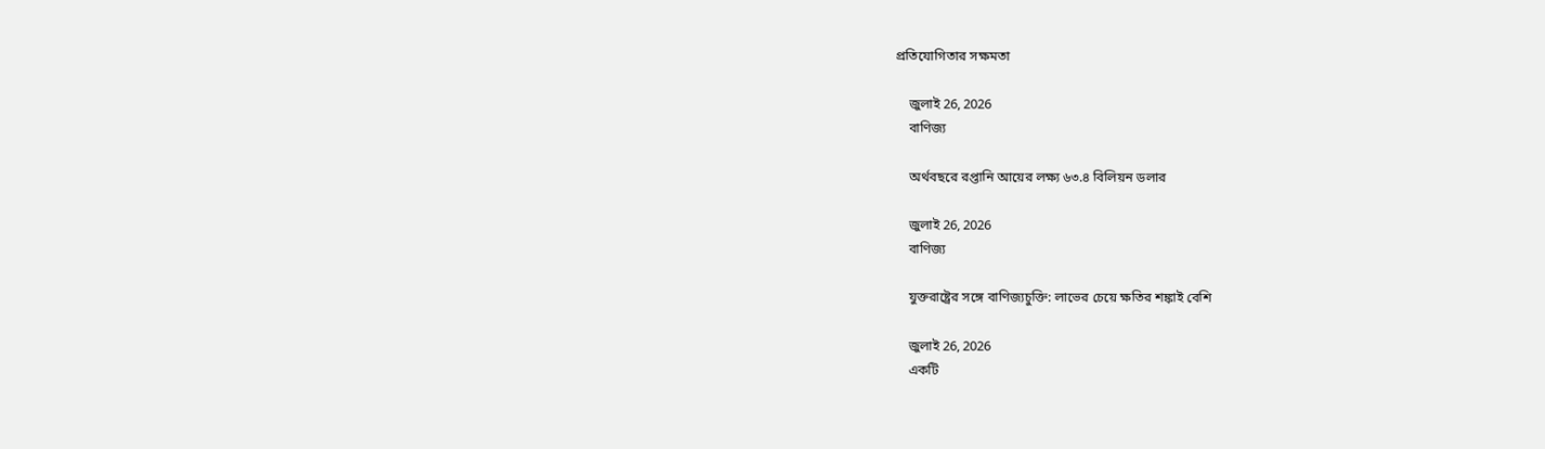প্রতিযোগিতার সক্ষমতা

    জুলাই 26, 2026
    বাণিজ্য

    অর্থবছরে রপ্তানি আয়ের লক্ষ্য ৬৩.৪ বিলিয়ন ডলার

    জুলাই 26, 2026
    বাণিজ্য

    যুক্তরাষ্ট্রের সঙ্গে বাণিজ্যচুক্তি: লাভের চেয়ে ক্ষতির শঙ্কাই বেশি

    জুলাই 26, 2026
    একটি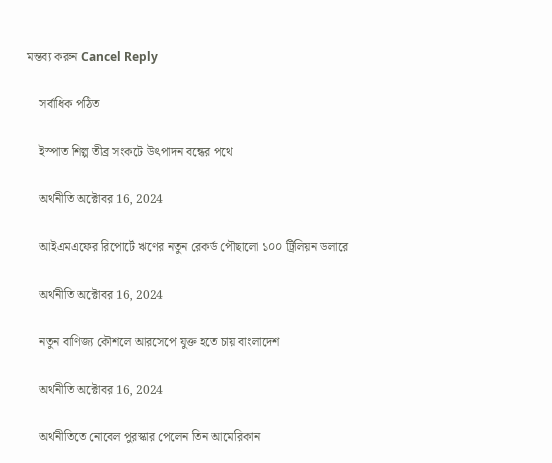মন্তব্য করুন Cancel Reply

    সর্বাধিক পঠিত

    ইস্পাত শিল্প তীব্র সংকটে উৎপাদন বন্ধের পথে

    অর্থনীতি অক্টোবর 16, 2024

    আইএমএফের রিপোর্টে ঋণের নতুন রেকর্ড পৌছালো ১০০ ট্রিলিয়ন ডলারে

    অর্থনীতি অক্টোবর 16, 2024

    নতুন বাণিজ্য কৌশলে আরসেপে যুক্ত হতে চায় বাংলাদেশ

    অর্থনীতি অক্টোবর 16, 2024

    অর্থনীতিতে নোবেল পুরস্কার পেলেন তিন আমেরিকান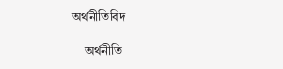অর্থনীতিবিদ

    অর্থনীতি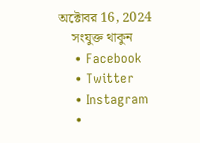অক্টোবর 16, 2024
    সংযুক্ত থাকুন
    • Facebook
    • Twitter
    • Instagram
    •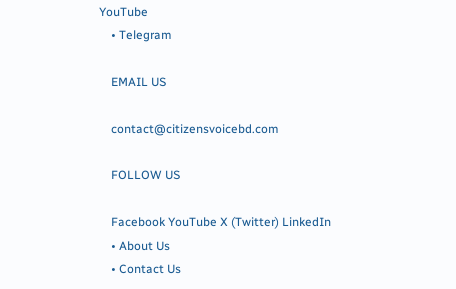YouTube
    • Telegram

    EMAIL US

    contact@citizensvoicebd.com

    FOLLOW US

    Facebook YouTube X (Twitter) LinkedIn
    • About Us
    • Contact Us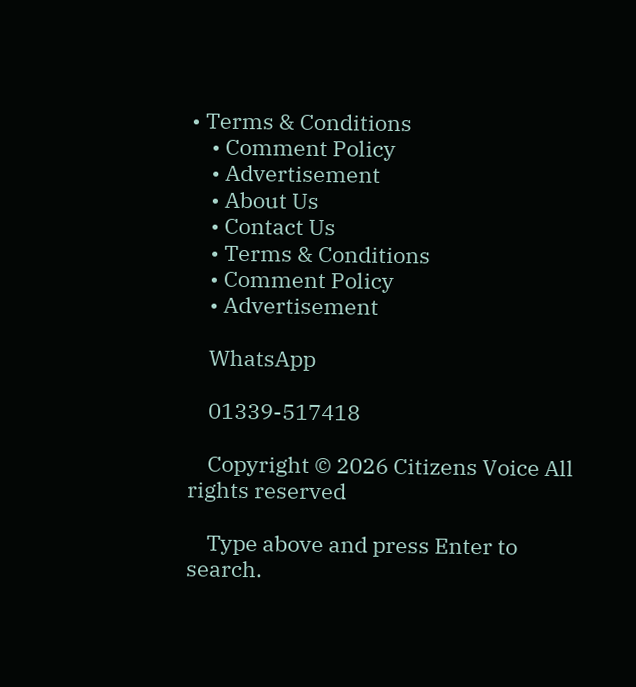• Terms & Conditions
    • Comment Policy
    • Advertisement
    • About Us
    • Contact Us
    • Terms & Conditions
    • Comment Policy
    • Advertisement

    WhatsApp

    01339-517418

    Copyright © 2026 Citizens Voice All rights reserved

    Type above and press Enter to search.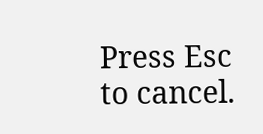Press Esc to cancel.